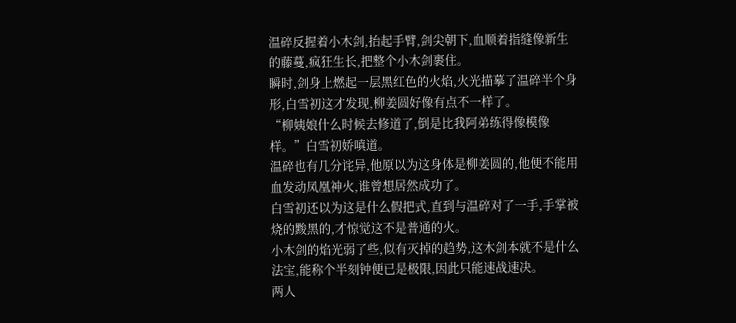温碎反握着小木剑,抬起手臂,剑尖朝下,血顺着指缝像新生的藤蔓,疯狂生长,把整个小木剑裹住。
瞬时,剑身上燃起一层黑红色的火焰,火光描摹了温碎半个身形,白雪初这才发现,柳姜圆好像有点不一样了。
“柳姨娘什么时候去修道了,倒是比我阿弟练得像模像样。”白雪初娇嗔道。
温碎也有几分诧异,他原以为这身体是柳姜圆的,他便不能用血发动凤凰神火,谁曾想居然成功了。
白雪初还以为这是什么假把式,直到与温碎对了一手,手掌被烧的黢黑的,才惊觉这不是普通的火。
小木剑的焰光弱了些,似有灭掉的趋势,这木剑本就不是什么法宝,能称个半刻钟便已是极限,因此只能速战速决。
两人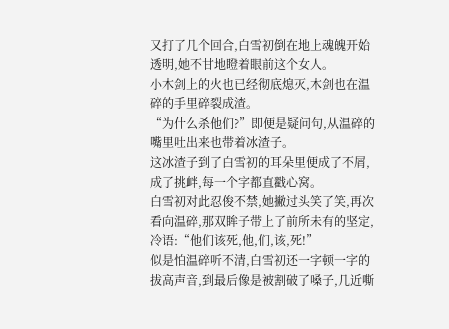又打了几个回合,白雪初倒在地上魂魄开始透明,她不甘地瞪着眼前这个女人。
小木剑上的火也已经彻底熄灭,木剑也在温碎的手里碎裂成渣。
“为什么杀他们?”即便是疑问句,从温碎的嘴里吐出来也带着冰渣子。
这冰渣子到了白雪初的耳朵里便成了不屑,成了挑衅,每一个字都直戳心窝。
白雪初对此忍俊不禁,她撇过头笑了笑,再次看向温碎,那双眸子带上了前所未有的坚定,冷语:“他们该死,他,们,该,死!”
似是怕温碎听不清,白雪初还一字顿一字的拔高声音,到最后像是被割破了嗓子,几近嘶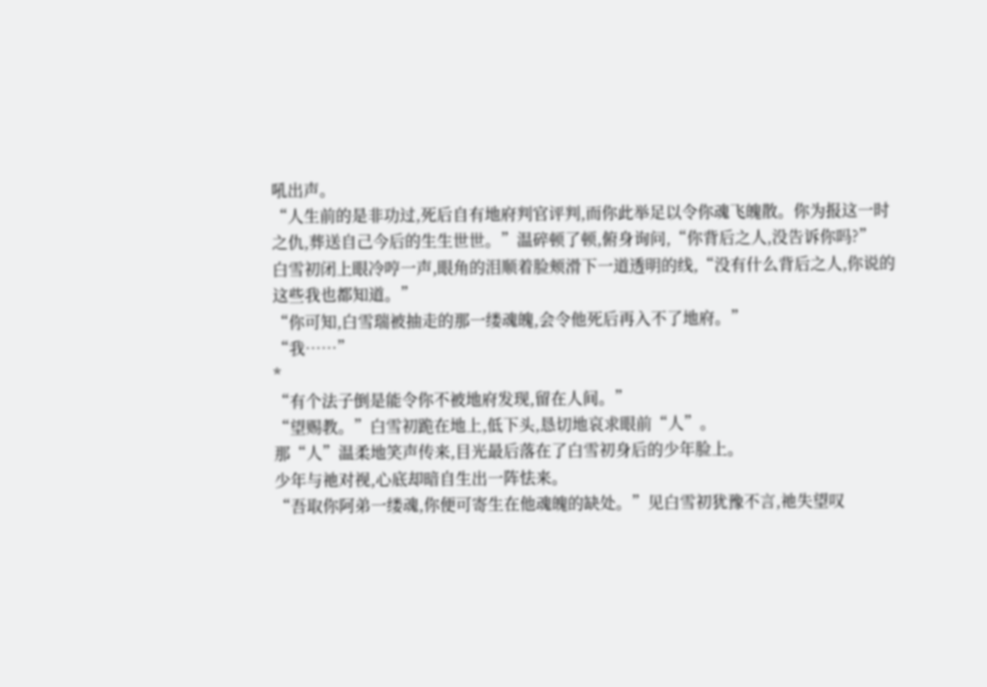吼出声。
“人生前的是非功过,死后自有地府判官评判,而你此举足以令你魂飞魄散。你为报这一时之仇,葬送自己今后的生生世世。”温碎顿了顿,俯身询问,“你背后之人,没告诉你吗?”
白雪初闭上眼冷哼一声,眼角的泪顺着脸颊滑下一道透明的线,“没有什么背后之人,你说的这些我也都知道。”
“你可知,白雪瑞被抽走的那一缕魂魄,会令他死后再入不了地府。”
“我……”
*
“有个法子倒是能令你不被地府发现,留在人间。”
“望赐教。”白雪初跪在地上,低下头,恳切地哀求眼前“人”。
那“人”温柔地笑声传来,目光最后落在了白雪初身后的少年脸上。
少年与祂对视,心底却暗自生出一阵怯来。
“吾取你阿弟一缕魂,你便可寄生在他魂魄的缺处。”见白雪初犹豫不言,祂失望叹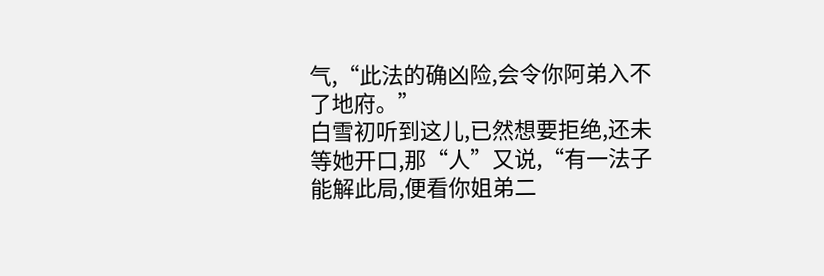气,“此法的确凶险,会令你阿弟入不了地府。”
白雪初听到这儿,已然想要拒绝,还未等她开口,那“人”又说,“有一法子能解此局,便看你姐弟二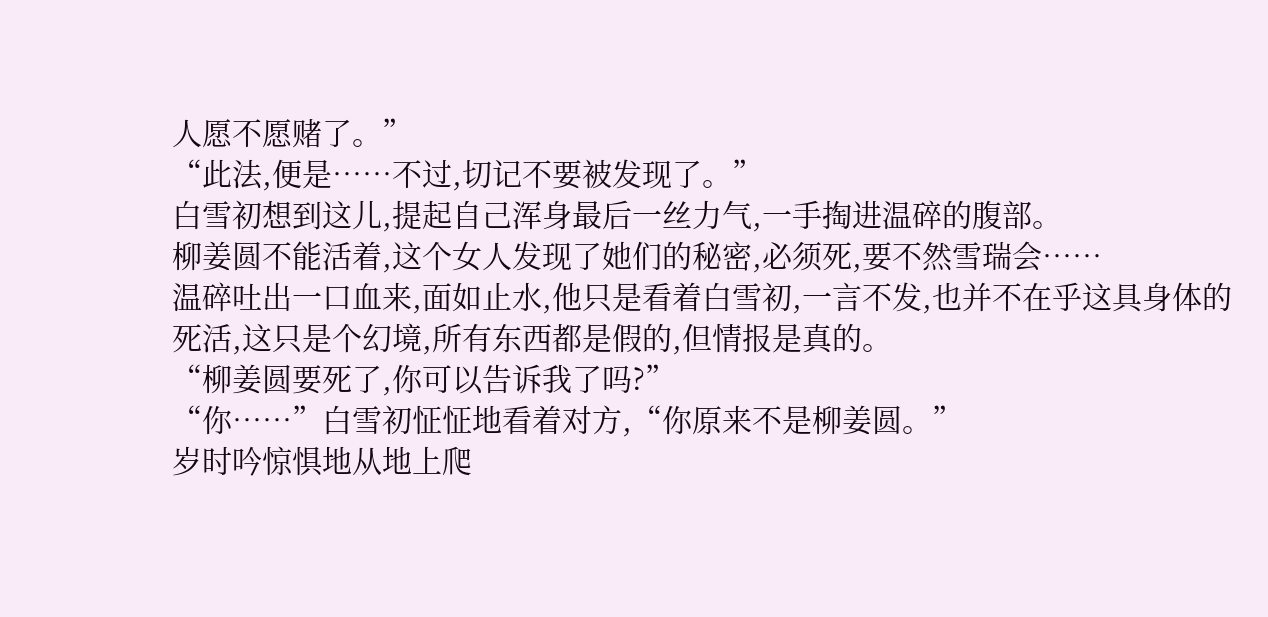人愿不愿赌了。”
“此法,便是……不过,切记不要被发现了。”
白雪初想到这儿,提起自己浑身最后一丝力气,一手掏进温碎的腹部。
柳姜圆不能活着,这个女人发现了她们的秘密,必须死,要不然雪瑞会……
温碎吐出一口血来,面如止水,他只是看着白雪初,一言不发,也并不在乎这具身体的死活,这只是个幻境,所有东西都是假的,但情报是真的。
“柳姜圆要死了,你可以告诉我了吗?”
“你……”白雪初怔怔地看着对方,“你原来不是柳姜圆。”
岁时吟惊惧地从地上爬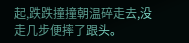起,跌跌撞撞朝温碎走去,没走几步便摔了跟头。